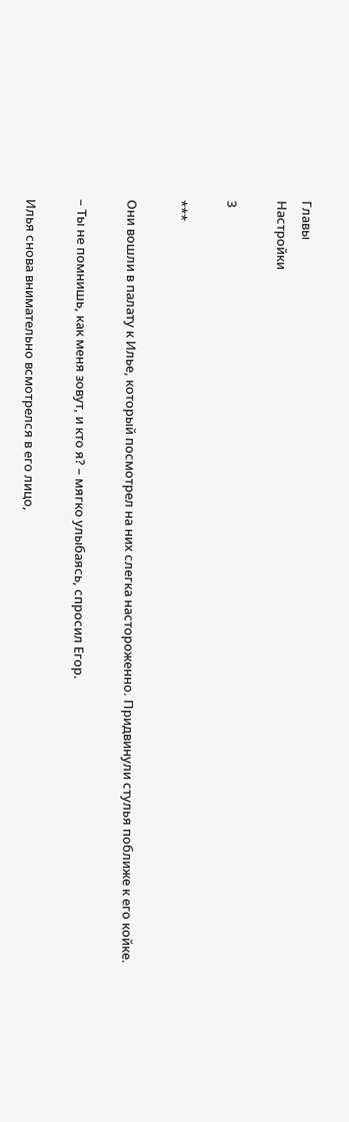Главы
Настройки

3

***

Они вошли в палату к Илье, который посмотрел на них слегка настороженно. Придвинули стулья поближе к его койке.

– Ты не помнишь, как меня зовут, и кто я? – мягко улыбаясь, спросил Егор.

Илья снова внимательно всмотрелся в его лицо,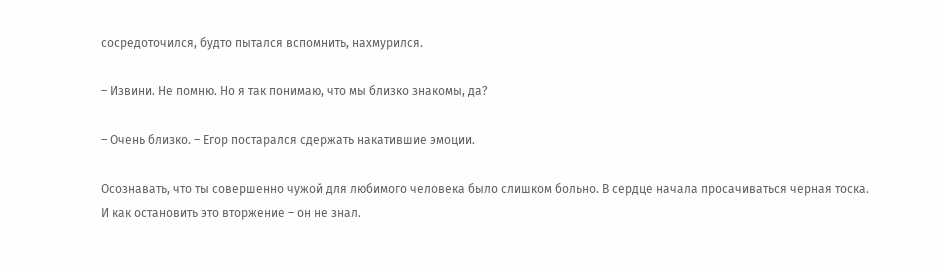сосредоточился, будто пытался вспомнить, нахмурился.

– Извини. Не помню. Но я так понимаю, что мы близко знакомы, да?

– Очень близко. – Егор постарался сдержать накатившие эмоции.

Осознавать, что ты совершенно чужой для любимого человека было слишком больно. В сердце начала просачиваться черная тоска. И как остановить это вторжение – он не знал.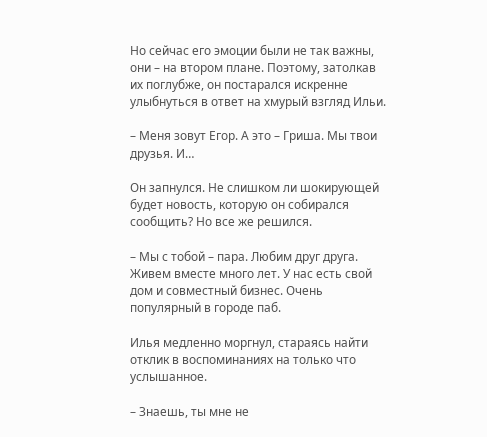Но сейчас его эмоции были не так важны, они – на втором плане. Поэтому, затолкав их поглубже, он постарался искренне улыбнуться в ответ на хмурый взгляд Ильи.

– Меня зовут Егор. А это – Гриша. Мы твои друзья. И…

Он запнулся. Не слишком ли шокирующей будет новость, которую он собирался сообщить? Но все же решился.

– Мы с тобой – пара. Любим друг друга. Живем вместе много лет. У нас есть свой дом и совместный бизнес. Очень популярный в городе паб.

Илья медленно моргнул, стараясь найти отклик в воспоминаниях на только что услышанное.

– Знаешь, ты мне не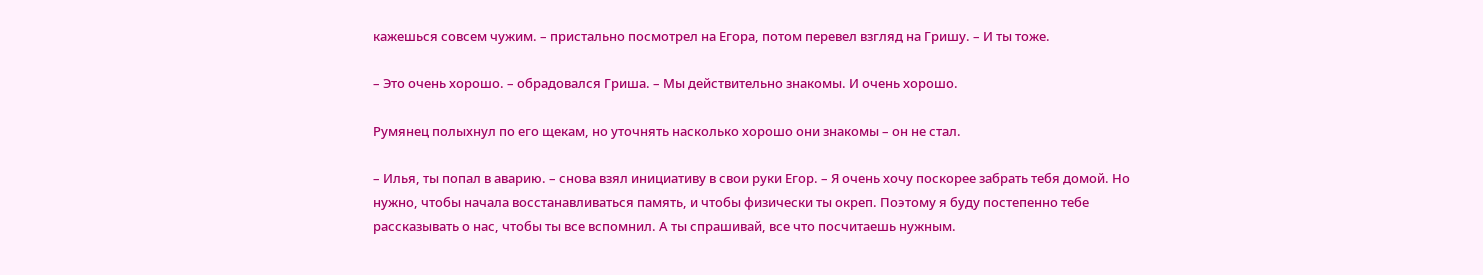кажешься совсем чужим. – пристально посмотрел на Егора, потом перевел взгляд на Гришу. – И ты тоже.

– Это очень хорошо. – обрадовался Гриша. – Мы действительно знакомы. И очень хорошо.

Румянец полыхнул по его щекам, но уточнять насколько хорошо они знакомы – он не стал.

– Илья, ты попал в аварию. – снова взял инициативу в свои руки Егор. – Я очень хочу поскорее забрать тебя домой. Но нужно, чтобы начала восстанавливаться память, и чтобы физически ты окреп. Поэтому я буду постепенно тебе рассказывать о нас, чтобы ты все вспомнил. А ты спрашивай, все что посчитаешь нужным.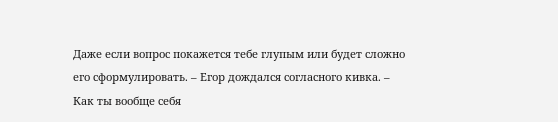Даже если вопрос покажется тебе глупым или будет сложно его сформулировать. – Егор дождался согласного кивка. – Как ты вообще себя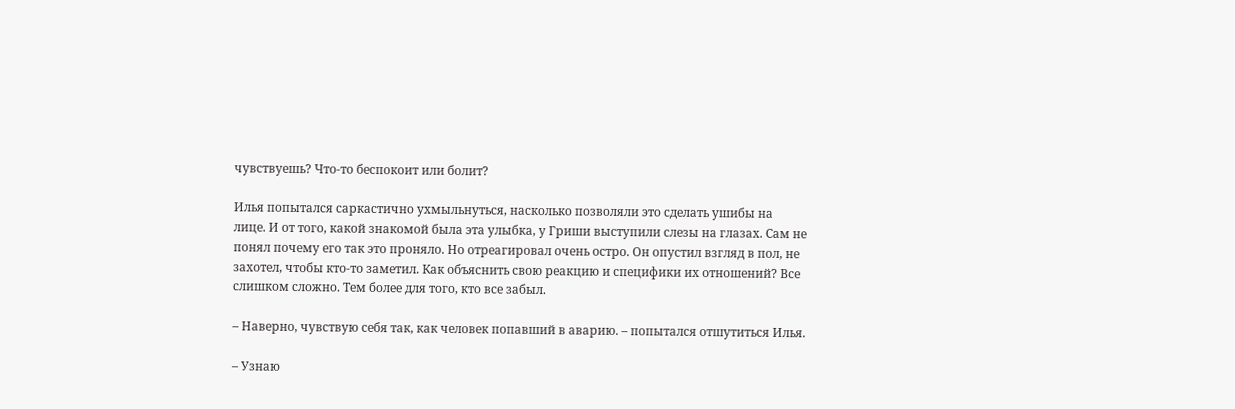чувствуешь? Что-то беспокоит или болит?

Илья попытался саркастично ухмыльнуться, насколько позволяли это сделать ушибы на лице. И от того, какой знакомой была эта улыбка, у Гриши выступили слезы на глазах. Сам не понял почему его так это проняло. Но отреагировал очень остро. Он опустил взгляд в пол, не захотел, чтобы кто-то заметил. Как объяснить свою реакцию и специфики их отношений? Все слишком сложно. Тем более для того, кто все забыл.

– Наверно, чувствую себя так, как человек попавший в аварию. – попытался отшутиться Илья.

– Узнаю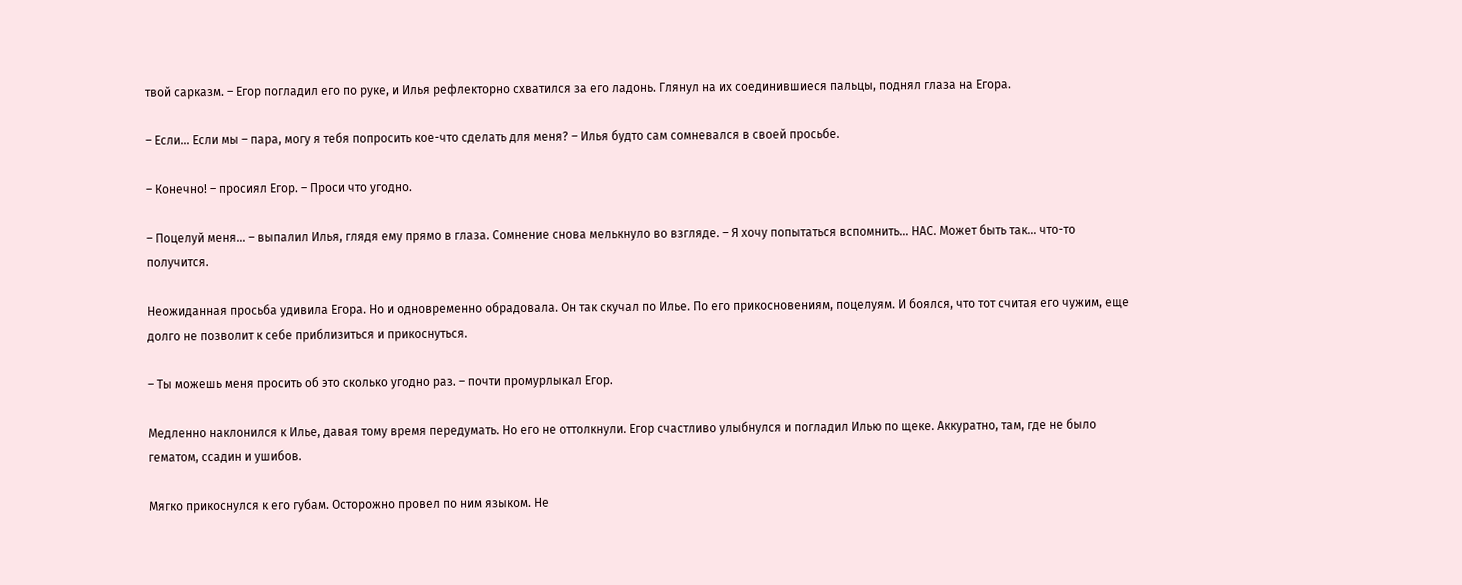твой сарказм. – Егор погладил его по руке, и Илья рефлекторно схватился за его ладонь. Глянул на их соединившиеся пальцы, поднял глаза на Егора.

– Если… Если мы – пара, могу я тебя попросить кое-что сделать для меня? – Илья будто сам сомневался в своей просьбе.

– Конечно! – просиял Егор. – Проси что угодно.

– Поцелуй меня… – выпалил Илья, глядя ему прямо в глаза. Сомнение снова мелькнуло во взгляде. – Я хочу попытаться вспомнить… НАС. Может быть так… что-то получится.

Неожиданная просьба удивила Егора. Но и одновременно обрадовала. Он так скучал по Илье. По его прикосновениям, поцелуям. И боялся, что тот считая его чужим, еще долго не позволит к себе приблизиться и прикоснуться.

– Ты можешь меня просить об это сколько угодно раз. – почти промурлыкал Егор.

Медленно наклонился к Илье, давая тому время передумать. Но его не оттолкнули. Егор счастливо улыбнулся и погладил Илью по щеке. Аккуратно, там, где не было гематом, ссадин и ушибов.

Мягко прикоснулся к его губам. Осторожно провел по ним языком. Не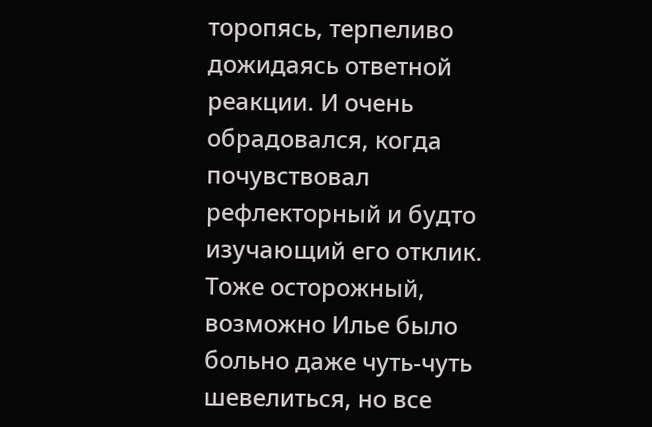торопясь, терпеливо дожидаясь ответной реакции. И очень обрадовался, когда почувствовал рефлекторный и будто изучающий его отклик. Тоже осторожный, возможно Илье было больно даже чуть-чуть шевелиться, но все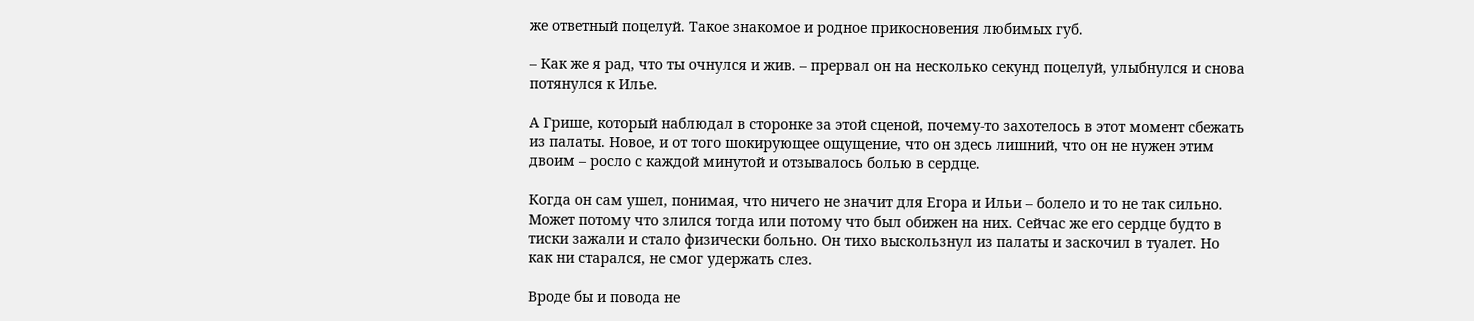же ответный поцелуй. Такое знакомое и родное прикосновения любимых губ.

– Как же я рад, что ты очнулся и жив. – прервал он на несколько секунд поцелуй, улыбнулся и снова потянулся к Илье.

А Грише, который наблюдал в сторонке за этой сценой, почему-то захотелось в этот момент сбежать из палаты. Новое, и от того шокирующее ощущение, что он здесь лишний, что он не нужен этим двоим – росло с каждой минутой и отзывалось болью в сердце.

Когда он сам ушел, понимая, что ничего не значит для Егора и Ильи – болело и то не так сильно. Может потому что злился тогда или потому что был обижен на них. Сейчас же его сердце будто в тиски зажали и стало физически больно. Он тихо выскользнул из палаты и заскочил в туалет. Но как ни старался, не смог удержать слез.

Вроде бы и повода не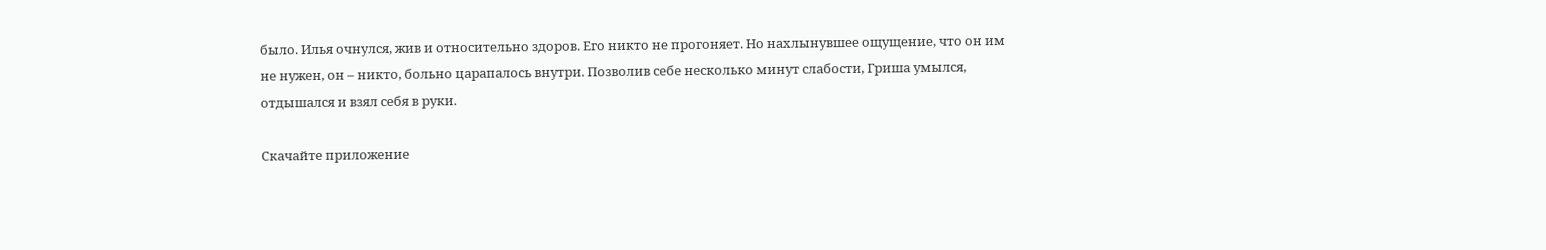было. Илья очнулся, жив и относительно здоров. Его никто не прогоняет. Но нахлынувшее ощущение, что он им не нужен, он – никто, больно царапалось внутри. Позволив себе несколько минут слабости, Гриша умылся, отдышался и взял себя в руки.

Скачайте приложение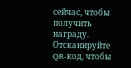сейчас, чтобы получить награду.
Отсканируйте QR-код, чтобы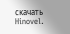скачать Hinovel.